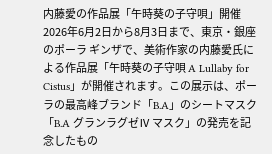内藤愛の作品展「午時葵の子守唄」開催
2026年6月2日から8月3日まで、東京・銀座のポーラ ギンザで、美術作家の内藤愛氏による作品展「午時葵の子守唄 A Lullaby for Cistus」が開催されます。この展示は、ポーラの最高峰ブランド「B.A」のシートマスク「B.A グランラグゼⅣ マスク」の発売を記念したもの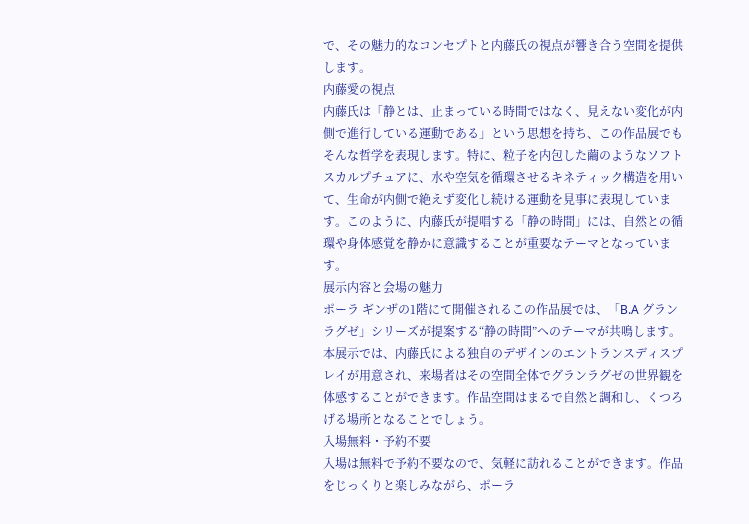で、その魅力的なコンセプトと内藤氏の視点が響き合う空間を提供します。
内藤愛の視点
内藤氏は「静とは、止まっている時間ではなく、見えない変化が内側で進行している運動である」という思想を持ち、この作品展でもそんな哲学を表現します。特に、粒子を内包した繭のようなソフトスカルプチュアに、水や空気を循環させるキネティック構造を用いて、生命が内側で絶えず変化し続ける運動を見事に表現しています。このように、内藤氏が提唱する「静の時間」には、自然との循環や身体感覚を静かに意識することが重要なテーマとなっています。
展示内容と会場の魅力
ポーラ ギンザの1階にて開催されるこの作品展では、「B.A グランラグゼ」シリーズが提案する“静の時間”へのテーマが共鳴します。本展示では、内藤氏による独自のデザインのエントランスディスプレイが用意され、来場者はその空間全体でグランラグゼの世界観を体感することができます。作品空間はまるで自然と調和し、くつろげる場所となることでしょう。
入場無料・予約不要
入場は無料で予約不要なので、気軽に訪れることができます。作品をじっくりと楽しみながら、ポーラ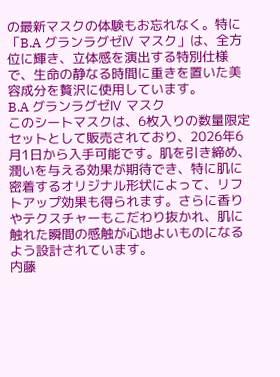の最新マスクの体験もお忘れなく。特に「B.A グランラグゼⅣ マスク」は、全方位に輝き、立体感を演出する特別仕様で、生命の静なる時間に重きを置いた美容成分を贅沢に使用しています。
B.A グランラグゼⅣ マスク
このシートマスクは、6枚入りの数量限定セットとして販売されており、2026年6月1日から入手可能です。肌を引き締め、潤いを与える効果が期待でき、特に肌に密着するオリジナル形状によって、リフトアップ効果も得られます。さらに香りやテクスチャーもこだわり抜かれ、肌に触れた瞬間の感触が心地よいものになるよう設計されています。
内藤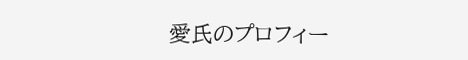愛氏のプロフィー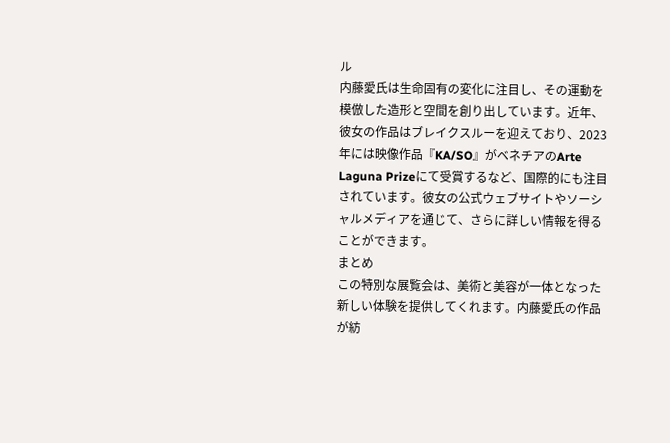ル
内藤愛氏は生命固有の変化に注目し、その運動を模倣した造形と空間を創り出しています。近年、彼女の作品はブレイクスルーを迎えており、2023年には映像作品『KA/SO』がベネチアのArte Laguna Prizeにて受賞するなど、国際的にも注目されています。彼女の公式ウェブサイトやソーシャルメディアを通じて、さらに詳しい情報を得ることができます。
まとめ
この特別な展覧会は、美術と美容が一体となった新しい体験を提供してくれます。内藤愛氏の作品が紡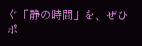ぐ「静の時間」を、ぜひポ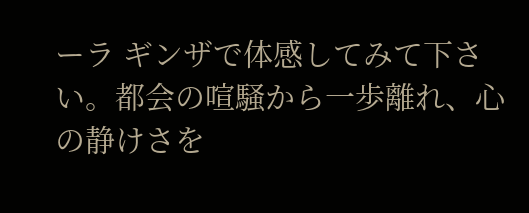ーラ ギンザで体感してみて下さい。都会の喧騒から一歩離れ、心の静けさを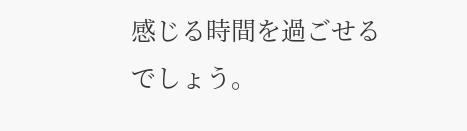感じる時間を過ごせるでしょう。